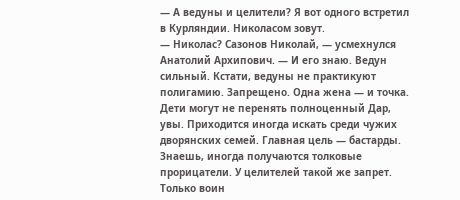— А ведуны и целители? Я вот одного встретил в Курляндии. Николасом зовут.
— Николас? Сазонов Николай, — усмехнулся Анатолий Архипович. — И его знаю. Ведун сильный. Кстати, ведуны не практикуют полигамию. Запрещено. Одна жена — и точка. Дети могут не перенять полноценный Дар, увы. Приходится иногда искать среди чужих дворянских семей. Главная цель — бастарды. Знаешь, иногда получаются толковые прорицатели. У целителей такой же запрет. Только воин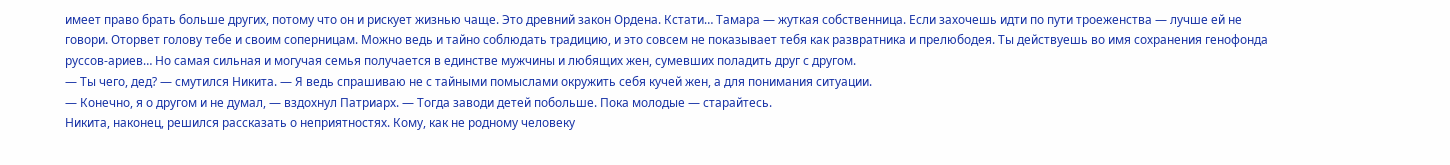имеет право брать больше других, потому что он и рискует жизнью чаще. Это древний закон Ордена. Кстати… Тамара — жуткая собственница. Если захочешь идти по пути троеженства — лучше ей не говори. Оторвет голову тебе и своим соперницам. Можно ведь и тайно соблюдать традицию, и это совсем не показывает тебя как развратника и прелюбодея. Ты действуешь во имя сохранения генофонда руссов-ариев… Но самая сильная и могучая семья получается в единстве мужчины и любящих жен, сумевших поладить друг с другом.
— Ты чего, дед? — смутился Никита. — Я ведь спрашиваю не с тайными помыслами окружить себя кучей жен, а для понимания ситуации.
— Конечно, я о другом и не думал, — вздохнул Патриарх. — Тогда заводи детей побольше. Пока молодые — старайтесь.
Никита, наконец, решился рассказать о неприятностях. Кому, как не родному человеку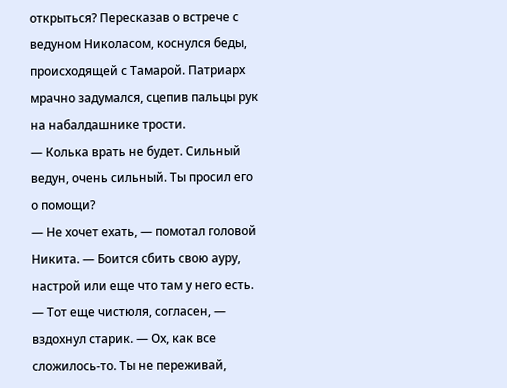открыться? Пересказав о встрече с ведуном Николасом, коснулся беды, происходящей с Тамарой. Патриарх мрачно задумался, сцепив пальцы рук на набалдашнике трости.
— Колька врать не будет. Сильный ведун, очень сильный. Ты просил его о помощи?
— Не хочет ехать, — помотал головой Никита. — Боится сбить свою ауру, настрой или еще что там у него есть.
— Тот еще чистюля, согласен, — вздохнул старик. — Ох, как все сложилось-то. Ты не переживай,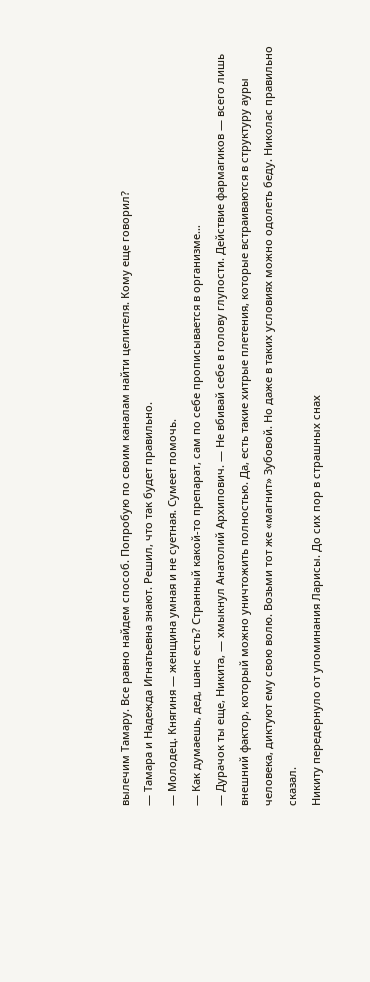вылечим Тамару. Все равно найдем способ. Попробую по своим каналам найти целителя. Кому еще говорил?
— Тамара и Надежда Игнатьевна знают. Решил, что так будет правильно.
— Молодец. Княгиня — женщина умная и не суетная. Сумеет помочь.
— Как думаешь, дед, шанс есть? Странный какой-то препарат, сам по себе прописывается в организме…
— Дурачок ты еще, Никита, — хмыкнул Анатолий Архипович. — Не вбивай себе в голову глупости. Действие фармагиков — всего лишь внешний фактор, который можно уничтожить полностью. Да, есть такие хитрые плетения, которые встраиваются в структуру ауры человека, диктуют ему свою волю. Возьми тот же «магнит» Зубовой. Но даже в таких условиях можно одолеть беду. Николас правильно сказал.
Никиту передернуло от упоминания Ларисы. До сих пор в страшных снах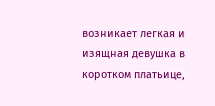возникает легкая и изящная девушка в коротком платьице,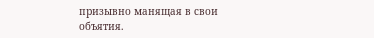призывно манящая в свои объятия.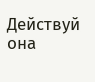Действуй она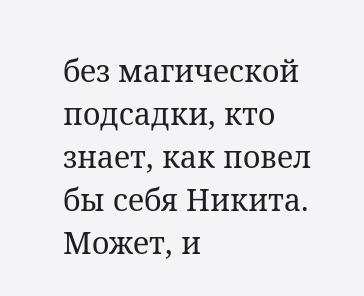без магической подсадки, кто знает, как повел бы себя Никита. Может, и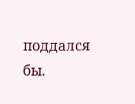поддался бы.